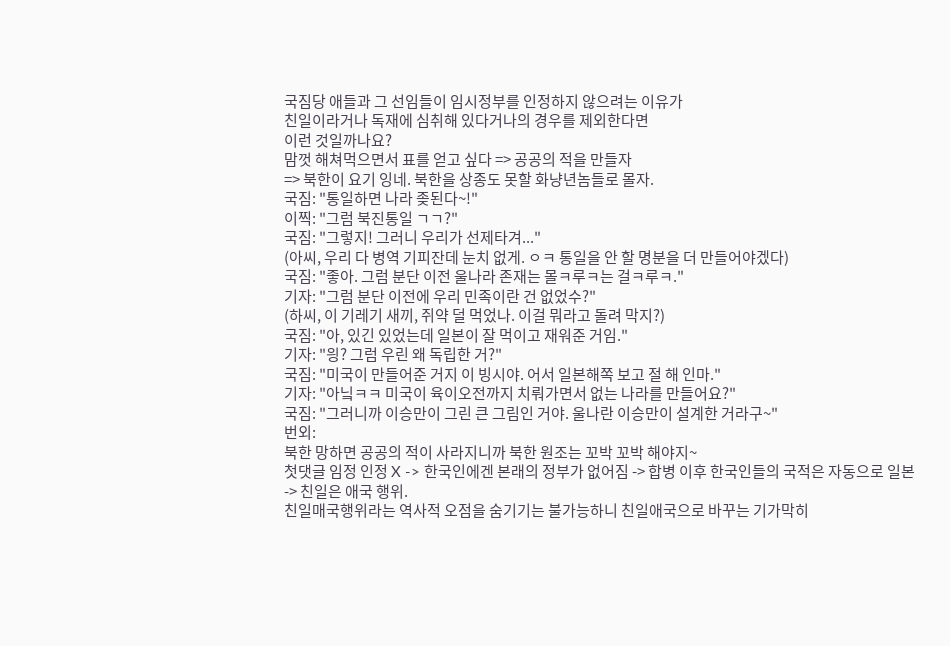국짐당 애들과 그 선임들이 임시정부를 인정하지 않으려는 이유가
친일이라거나 독재에 심취해 있다거나의 경우를 제외한다면
이런 것일까나요?
맘껏 해쳐먹으면서 표를 얻고 싶다 => 공공의 적을 만들자
=> 북한이 요기 잉네. 북한을 상종도 못할 화냥년놈들로 몰자.
국짐: "통일하면 나라 좆된다~!"
이찍: "그럼 북진통일 ㄱㄱ?"
국짐: "그렇지! 그러니 우리가 선제타겨..."
(아씨, 우리 다 병역 기피잔데 눈치 없게. ㅇㅋ 통일을 안 할 명분을 더 만들어야겠다)
국짐: "좋아. 그럼 분단 이전 울나라 존재는 몰ㅋ루ㅋ는 걸ㅋ루ㅋ."
기자: "그럼 분단 이전에 우리 민족이란 건 없었수?"
(하씨, 이 기레기 새끼, 쥐약 덜 먹었나. 이걸 뭐라고 돌려 막지?)
국짐: "아, 있긴 있었는데 일본이 잘 먹이고 재워준 거임."
기자: "읭? 그럼 우린 왜 독립한 거?"
국짐: "미국이 만들어준 거지 이 빙시야. 어서 일본해쪽 보고 절 해 인마."
기자: "아닠ㅋㅋ 미국이 육이오전까지 치뤄가면서 없는 나라를 만들어요?"
국짐: "그러니까 이승만이 그린 큰 그림인 거야. 울나란 이승만이 설계한 거라구~"
번외:
북한 망하면 공공의 적이 사라지니까 북한 원조는 꼬박 꼬박 해야지~
첫댓글 임정 인정 X -> 한국인에겐 본래의 정부가 없어짐 -> 합병 이후 한국인들의 국적은 자동으로 일본 -> 친일은 애국 행위.
친일매국행위라는 역사적 오점을 숨기기는 불가능하니 친일애국으로 바꾸는 기가막히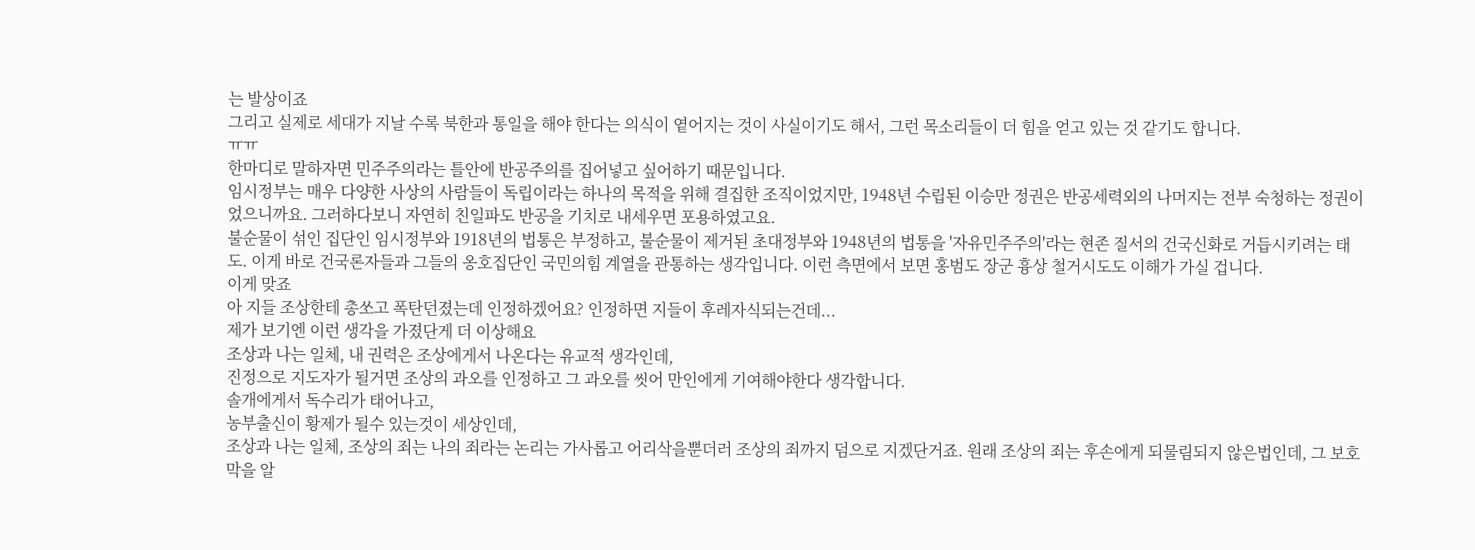는 발상이죠
그리고 실제로 세대가 지날 수록 북한과 통일을 해야 한다는 의식이 옅어지는 것이 사실이기도 해서, 그런 목소리들이 더 힘을 얻고 있는 것 같기도 합니다.
ㅠㅠ
한마디로 말하자면 민주주의라는 틀안에 반공주의를 집어넣고 싶어하기 때문입니다.
임시정부는 매우 다양한 사상의 사람들이 독립이라는 하나의 목적을 위해 결집한 조직이었지만, 1948년 수립된 이승만 정권은 반공세력외의 나머지는 전부 숙청하는 정권이었으니까요. 그러하다보니 자연히 친일파도 반공을 기치로 내세우면 포용하였고요.
불순물이 섞인 집단인 임시정부와 1918년의 법통은 부정하고, 불순물이 제거된 초대정부와 1948년의 법통을 '자유민주주의'라는 현존 질서의 건국신화로 거듭시키려는 태도. 이게 바로 건국론자들과 그들의 옹호집단인 국민의힘 계열을 관통하는 생각입니다. 이런 측면에서 보면 홍범도 장군 흉상 철거시도도 이해가 가실 겁니다.
이게 맞죠
아 지들 조상한테 총쏘고 폭탄던졌는데 인정하겠어요? 인정하면 지들이 후레자식되는건데...
제가 보기엔 이런 생각을 가졌단게 더 이상해요
조상과 나는 일체, 내 권력은 조상에게서 나온다는 유교적 생각인데,
진정으로 지도자가 될거면 조상의 과오를 인정하고 그 과오를 씻어 만인에게 기여해야한다 생각합니다.
솔개에게서 독수리가 태어나고,
농부출신이 황제가 될수 있는것이 세상인데,
조상과 나는 일체, 조상의 죄는 나의 죄라는 논리는 가사롭고 어리삭을뿐더러 조상의 죄까지 덤으로 지겠단거죠. 원래 조상의 죄는 후손에게 되물림되지 않은법인데, 그 보호막을 알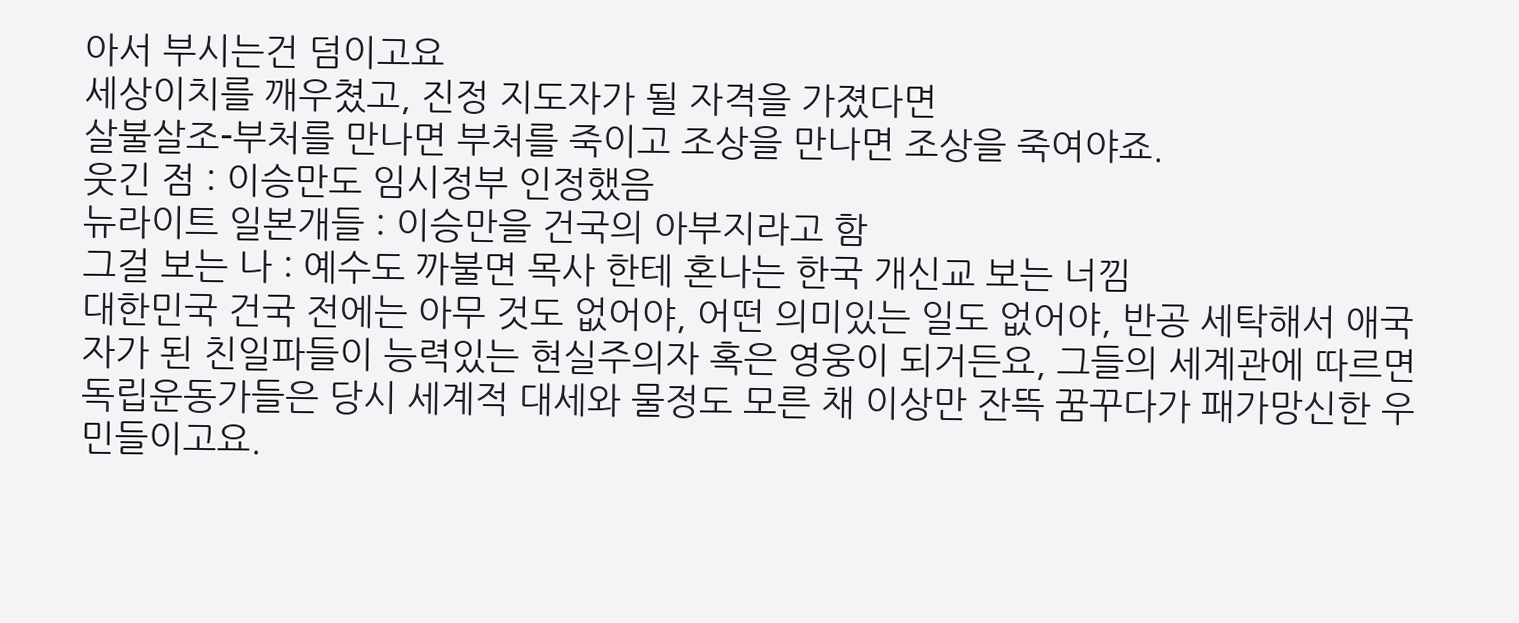아서 부시는건 덤이고요
세상이치를 깨우쳤고, 진정 지도자가 될 자격을 가졌다면
살불살조-부처를 만나면 부처를 죽이고 조상을 만나면 조상을 죽여야죠.
웃긴 점 : 이승만도 임시정부 인정했음
뉴라이트 일본개들 : 이승만을 건국의 아부지라고 함
그걸 보는 나 : 예수도 까불면 목사 한테 혼나는 한국 개신교 보는 너낌
대한민국 건국 전에는 아무 것도 없어야, 어떤 의미있는 일도 없어야, 반공 세탁해서 애국자가 된 친일파들이 능력있는 현실주의자 혹은 영웅이 되거든요, 그들의 세계관에 따르면 독립운동가들은 당시 세계적 대세와 물정도 모른 채 이상만 잔뜩 꿈꾸다가 패가망신한 우민들이고요.